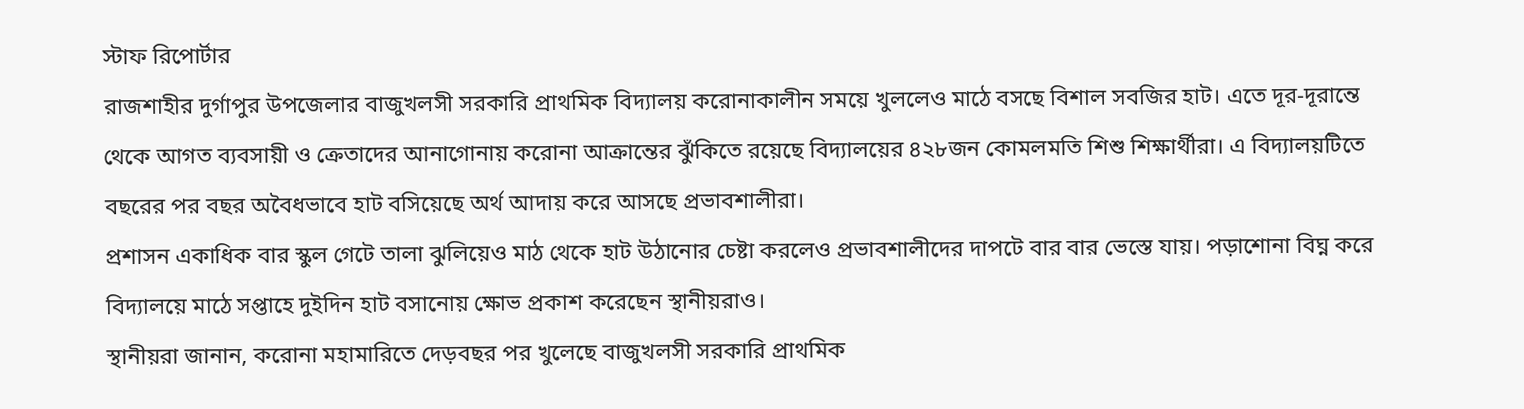স্টাফ রিপোর্টার
রাজশাহীর দুর্গাপুর উপজেলার বাজুখলসী সরকারি প্রাথমিক বিদ্যালয় করোনাকালীন সময়ে খুললেও মাঠে বসছে বিশাল সবজির হাট। এতে দূর-দূরান্তে থেকে আগত ব্যবসায়ী ও ক্রেতাদের আনাগোনায় করোনা আক্রান্তের ঝুঁকিতে রয়েছে বিদ্যালয়ের ৪২৮জন কোমলমতি শিশু শিক্ষার্থীরা। এ বিদ্যালয়টিতে বছরের পর বছর অবৈধভাবে হাট বসিয়েছে অর্থ আদায় করে আসছে প্রভাবশালীরা।
প্রশাসন একাধিক বার স্কুল গেটে তালা ঝুলিয়েও মাঠ থেকে হাট উঠানোর চেষ্টা করলেও প্রভাবশালীদের দাপটে বার বার ভেস্তে যায়। পড়াশোনা বিঘ্ন করে বিদ্যালয়ে মাঠে সপ্তাহে দুইদিন হাট বসানোয় ক্ষোভ প্রকাশ করেছেন স্থানীয়রাও।
স্থানীয়রা জানান, করোনা মহামারিতে দেড়বছর পর খুলেছে বাজুখলসী সরকারি প্রাথমিক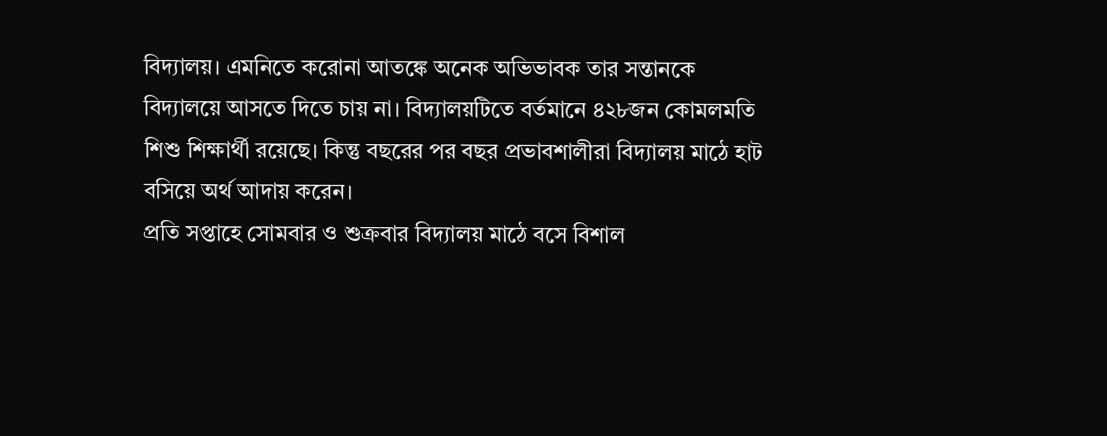বিদ্যালয়। এমনিতে করোনা আতঙ্কে অনেক অভিভাবক তার সন্তানকে বিদ্যালয়ে আসতে দিতে চায় না। বিদ্যালয়টিতে বর্তমানে ৪২৮জন কোমলমতি শিশু শিক্ষার্থী রয়েছে। কিন্তু বছরের পর বছর প্রভাবশালীরা বিদ্যালয় মাঠে হাট বসিয়ে অর্থ আদায় করেন।
প্রতি সপ্তাহে সোমবার ও শুক্রবার বিদ্যালয় মাঠে বসে বিশাল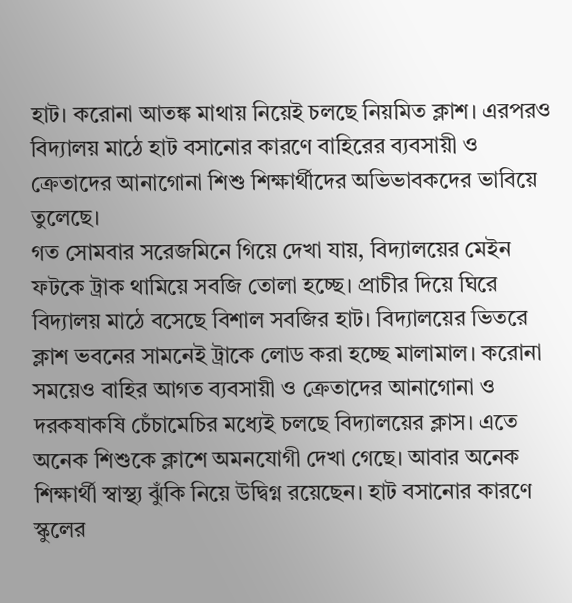হাট। করোনা আতঙ্ক মাথায় নিয়েই চলছে নিয়মিত ক্লাশ। এরপরও বিদ্যালয় মাঠে হাট বসানোর কারণে বাহিরের ব্যবসায়ী ও ক্রেতাদের আনাগোনা শিশু শিক্ষার্থীদের অভিভাবকদের ভাবিয়ে তুলেছে।
গত সোমবার সরেজমিনে গিয়ে দেখা যায়, বিদ্যালয়ের মেইন ফটকে ট্রাক থামিয়ে সবজি তোলা হচ্ছে। প্রাচীর দিয়ে ঘিরে বিদ্যালয় মাঠে বসেছে বিশাল সবজির হাট। বিদ্যালয়ের ভিতরে ক্লাশ ভবনের সামনেই ট্রাকে লোড করা হচ্ছে মালামাল। করোনা সময়েও বাহির আগত ব্যবসায়ী ও ক্রেতাদের আনাগোনা ও দরকষাকষি চেঁচামেচির মধ্যেই চলছে বিদ্যালয়ের ক্লাস। এতে অনেক শিশুকে ক্লাশে অমনযোগী দেখা গেছে। আবার অনেক শিক্ষার্থী স্বাস্থ্য ঝুঁকি নিয়ে উদ্বিগ্ন রয়েছেন। হাট বসানোর কারণে স্কুলের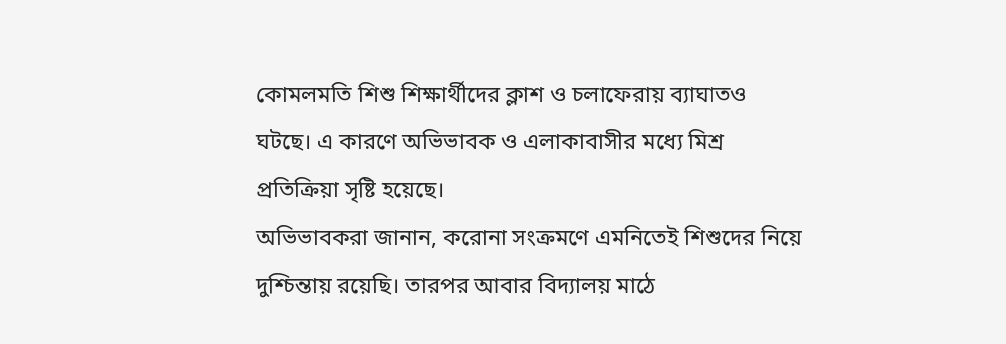কোমলমতি শিশু শিক্ষার্থীদের ক্লাশ ও চলাফেরায় ব্যাঘাতও ঘটছে। এ কারণে অভিভাবক ও এলাকাবাসীর মধ্যে মিশ্র প্রতিক্রিয়া সৃষ্টি হয়েছে।
অভিভাবকরা জানান, করোনা সংক্রমণে এমনিতেই শিশুদের নিয়ে দুশ্চিন্তায় রয়েছি। তারপর আবার বিদ্যালয় মাঠে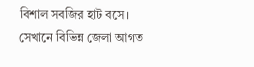বিশাল সবজির হাট বসে। সেখানে বিভিন্ন জেলা আগত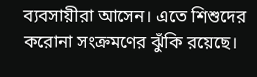ব্যবসায়ীরা আসেন। এতে শিশুদের করোনা সংক্রমণের ঝুঁকি রয়েছে।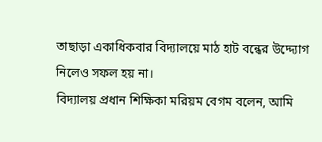তাছাড়া একাধিকবার বিদ্যালয়ে মাঠ হাট বন্ধের উদ্দ্যোগ নিলেও সফল হয় না।
বিদ্যালয় প্রধান শিক্ষিকা মরিয়ম বেগম বলেন, আমি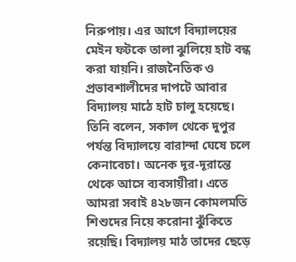নিরুপায়। এর আগে বিদ্যালয়ের মেইন ফটকে তালা ঝুলিয়ে হাট বন্ধ করা যায়নি। রাজনৈতিক ও প্রভাবশালীদের দাপটে আবার বিদ্যালয় মাঠে হাট চালু হয়েছে। তিনি বলেন, সকাল থেকে দুপুর পর্যন্ত বিদ্যালয়ে বারান্দা ঘেষে চলে কেনাবেচা। অনেক দূর-দূরান্তে থেকে আসে ব্যবসায়ীরা। এতে আমরা সবাই ৪২৮জন কোমলমতি শিশুদের নিয়ে করোনা ঝুঁকিতে রয়েছি। বিদ্যালয় মাঠ তাদের ছেড়ে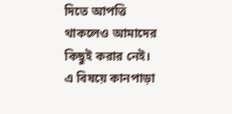দিতে আপত্তি থাকলেও আমাদের কিছুই করার নেই।
এ বিষয়ে কানপাড়া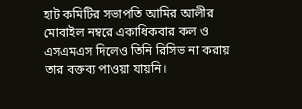হাট কমিটির সভাপতি আমির আলীর মোবাইল নম্বরে একাধিকবার কল ও এসএমএস দিলেও তিনি রিসিভ না করায় তার বক্তব্য পাওয়া যায়নি।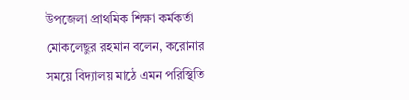উপজেলা প্রাথমিক শিক্ষা কর্মকর্তা মোকলেছুর রহমান বলেন, করোনার সময়ে বিদ্যালয় মাঠে এমন পরিস্থিতি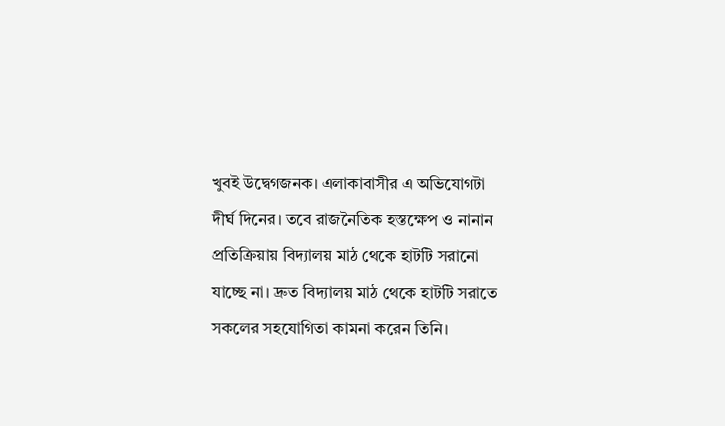খুবই উদ্বেগজনক। এলাকাবাসীর এ অভিযোগটা দীর্ঘ দিনের। তবে রাজনৈতিক হস্তক্ষেপ ও নানান প্রতিক্রিয়ায় বিদ্যালয় মাঠ থেকে হাটটি সরানো যাচ্ছে না। দ্রুত বিদ্যালয় মাঠ থেকে হাটটি সরাতে সকলের সহযোগিতা কামনা করেন তিনি।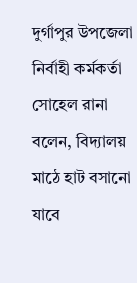দুর্গাপুর উপজেলা নির্বাহী কর্মকর্তা সোহেল রানা বলেন, বিদ্যালয় মাঠে হাট বসানো যাবে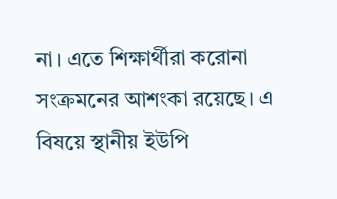না। এতে শিক্ষার্থীরা করোনা সংক্রমনের আশংকা রয়েছে। এ বিষয়ে স্থানীয় ইউপি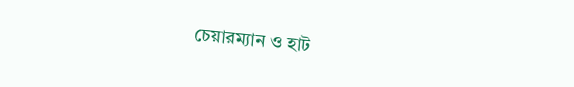চেয়ারম্যান ও হাট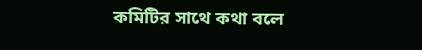কমিটির সাথে কথা বলে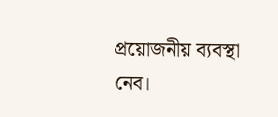প্রয়োজনীয় ব্যবস্থা নেব।